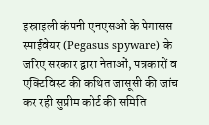इस्राइली कंपनी एनएसओ के पेगासस स्पाईवेयर (Pegasus spyware) के जरिए सरकार द्वारा नेताओं, पत्रकारों व एक्टिविस्ट की कथित जासूसी की जांच कर रही सुप्रीम कोर्ट की समिति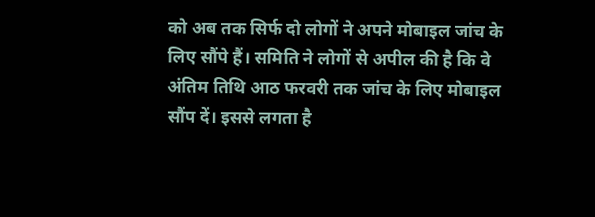को अब तक सिर्फ दो लोगों ने अपने मोबाइल जांच के लिए सौंपे हैं। समिति ने लोगों से अपील की है कि वे अंतिम तिथि आठ फरवरी तक जांच के लिए मोबाइल सौंप दें। इससे लगता है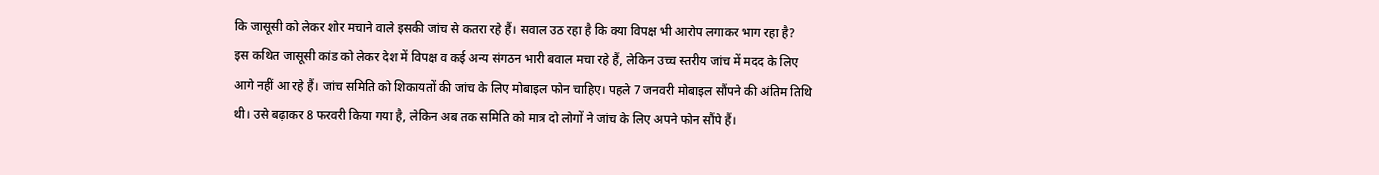कि जासूसी को लेकर शोर मचाने वाले इसकी जांच से कतरा रहे हैं। सवाल उठ रहा है कि क्या विपक्ष भी आरोप लगाकर भाग रहा है?
इस कथित जासूसी कांड को लेकर देश में विपक्ष व कई अन्य संगठन भारी बवाल मचा रहे हैं, लेकिन उच्च स्तरीय जांच में मदद के लिए आगे नहीं आ रहे हैं। जांच समिति को शिकायतों की जांच के लिए मोबाइल फोन चाहिए। पहले 7 जनवरी मोबाइल सौंपने की अंतिम तिथि थी। उसे बढ़ाकर 8 फरवरी किया गया है, लेकिन अब तक समिति को मात्र दो लोगों ने जांच के लिए अपने फोन सौंपे हैं।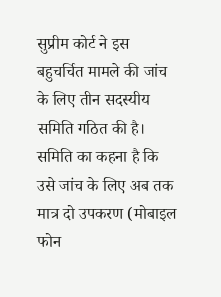सुप्रीम कोर्ट ने इस बहुचर्चित मामले की जांच के लिए तीन सदस्यीय समिति गठित की है। समिति का कहना है कि उसे जांच के लिए अब तक मात्र दो उपकरण (मोबाइल फोन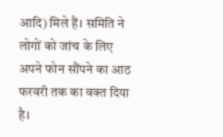आदि) मिले हैं। समिति ने लोगों को जांच के लिए अपने फोन सौंपने का आठ फरवरी तक का वक्त दिया है।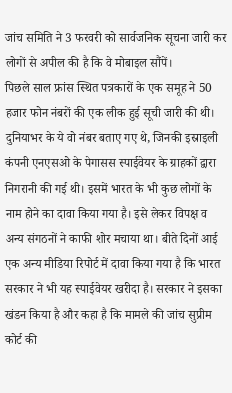जांच समिति ने 3 फरवरी को सार्वजनिक सूचना जारी कर लोगों से अपील की है कि वे मोबाइल सौंपें।
पिछले साल फ्रांस स्थित पत्रकारों के एक समूह ने 50 हजार फोन नंबरों की एक लीक हुई सूची जारी की थी। दुनियाभर के ये वो नंबर बताए गए थे, जिनकी इस्राइली कंपनी एनएसओ के पेगासस स्पाईवेयर के ग्राहकों द्वारा निगरानी की गई थी। इसमें भारत के भी कुछ लोगों के नाम होने का दावा किया गया है। इसे लेकर विपक्ष व अन्य संगठनों ने काफी शोर मचाया था। बीते दिनों आई एक अन्य मीडिया रिपोर्ट में दावा किया गया है कि भारत सरकार ने भी यह स्पाईवेयर खरीदा है। सरकार ने इसका खंडन किया है और कहा है कि मामले की जांच सुप्रीम कोर्ट की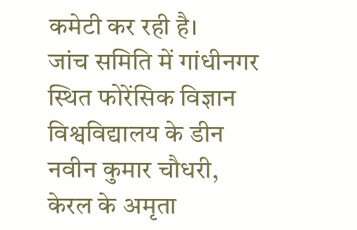कमेटी कर रही है।
जांच समिति में गांधीनगर स्थित फोरेंसिक विज्ञान विश्वविद्यालय के डीन नवीन कुमार चौधरी, केरल के अमृता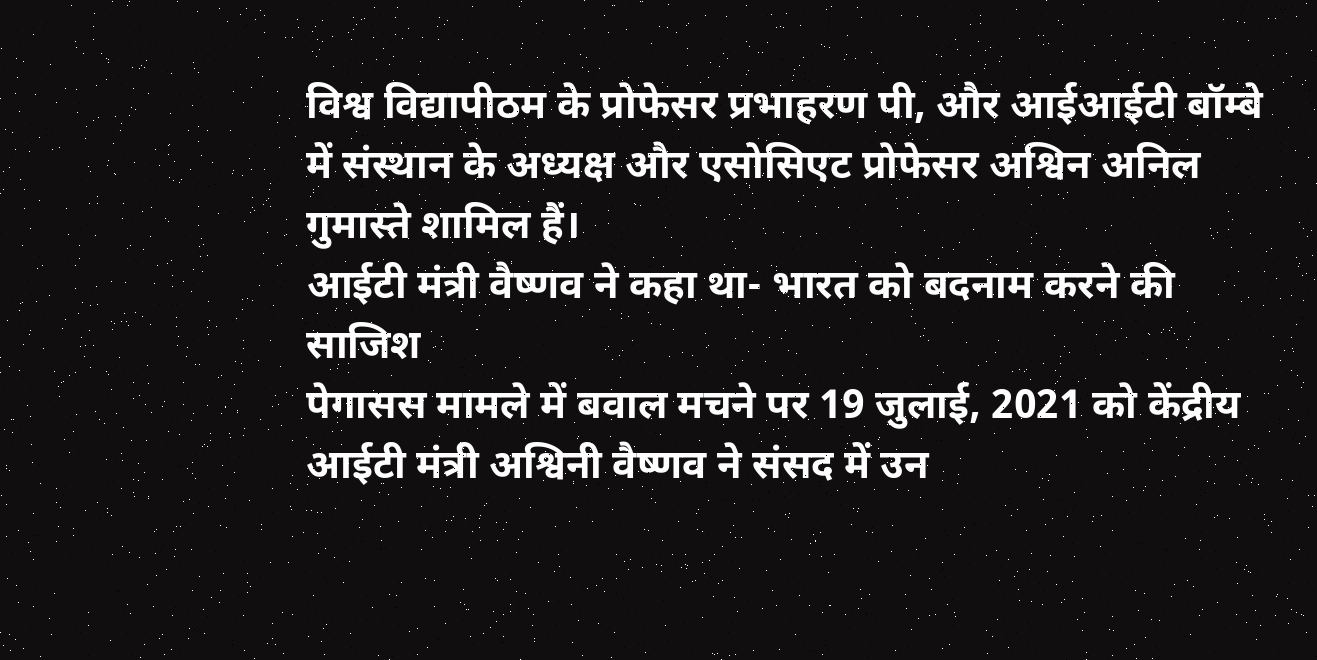विश्व विद्यापीठम के प्रोफेसर प्रभाहरण पी, और आईआईटी बॉम्बे में संस्थान के अध्यक्ष और एसोसिएट प्रोफेसर अश्विन अनिल गुमास्ते शामिल हैं।
आईटी मंत्री वैष्णव ने कहा था- भारत को बदनाम करने की साजिश
पेगासस मामले में बवाल मचने पर 19 जुलाई, 2021 को केंद्रीय आईटी मंत्री अश्विनी वैष्णव ने संसद में उन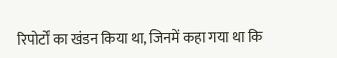रिपोर्टों का खंडन किया था, जिनमें कहा गया था कि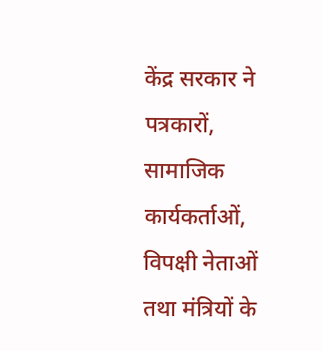केंद्र सरकार ने पत्रकारों, सामाजिक कार्यकर्ताओं, विपक्षी नेताओं तथा मंत्रियों के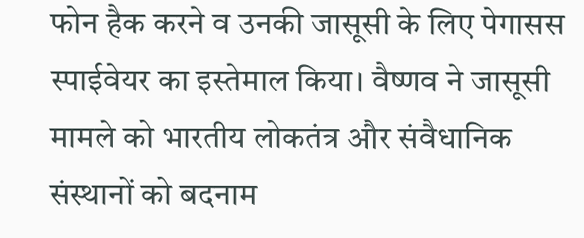फोन हैक करने व उनकी जासूसी के लिए पेगासस स्पाईवेयर का इस्तेमाल किया। वैष्णव ने जासूसी मामले को भारतीय लोकतंत्र और संवैधानिक संस्थानों को बदनाम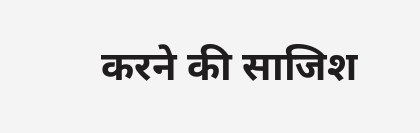करने की साजिश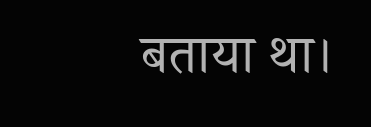बताया था।